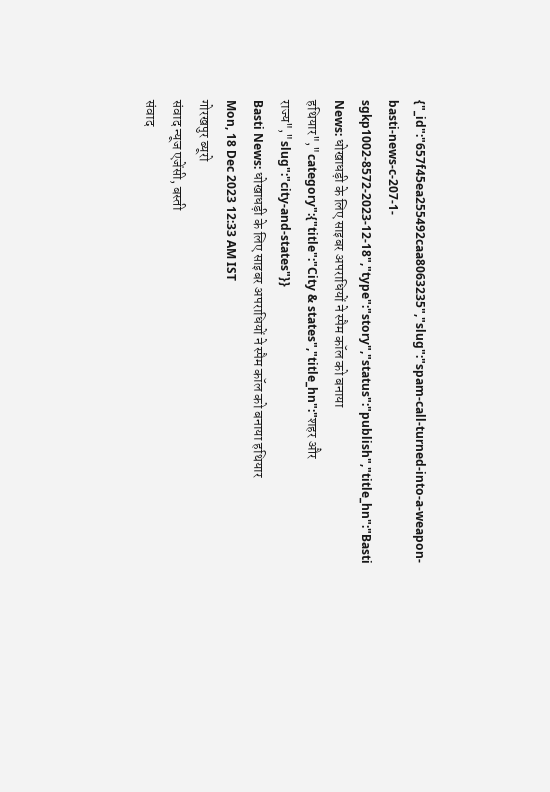{"_id":"657f45ea255492caa8063235","slug":"spam-call-turned-into-a-weapon-basti-news-c-207-1-sgkp1002-8572-2023-12-18","type":"story","status":"publish","title_hn":"Basti News: धोखाधड़ी के लिए साइबर अपराधियों ने स्पैम कॉल को बनाया हथियार","category":{"title":"City & states","title_hn":"शहर और राज्य","slug":"city-and-states"}}
Basti News: धोखाधड़ी के लिए साइबर अपराधियों ने स्पैम कॉल को बनाया हथियार
Mon, 18 Dec 2023 12:33 AM IST
गोरखपुर ब्यूरो
संवाद न्यूज एजेंसी, बस्ती
संवाद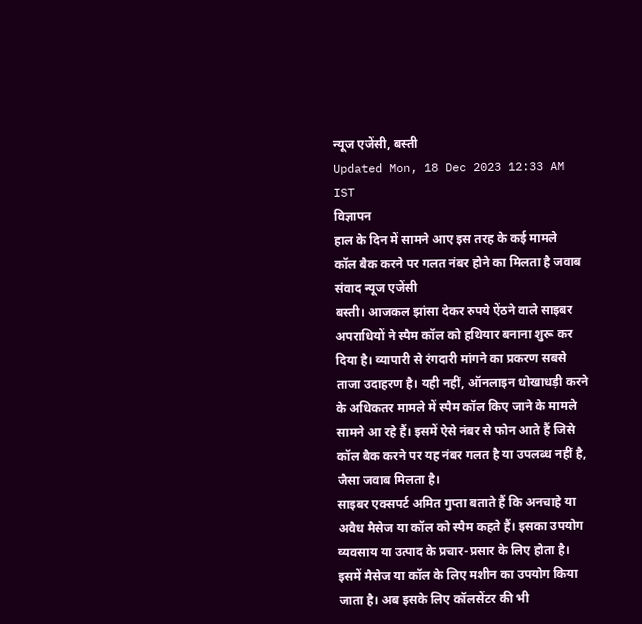न्यूज एजेंसी, बस्ती
Updated Mon, 18 Dec 2023 12:33 AM IST
विज्ञापन
हाल के दिन में सामने आए इस तरह के कई मामले
कॉल बैक करने पर गलत नंबर होने का मिलता है जवाब
संवाद न्यूज एजेंसी
बस्ती। आजकल झांसा देकर रुपये ऐंठने वाले साइबर अपराधियों ने स्पैम कॉल को हथियार बनाना शुरू कर दिया है। व्यापारी से रंगदारी मांगने का प्रकरण सबसे ताजा उदाहरण है। यही नहीं, ऑनलाइन धोखाधड़ी करने के अधिकतर मामले में स्पैम कॉल किए जाने के मामले सामने आ रहे हैं। इसमें ऐसे नंबर से फोन आते हैं जिसे कॉल बैक करने पर यह नंबर गलत है या उपलब्ध नहीं है, जैसा जवाब मिलता है।
साइबर एक्सपर्ट अमित गुप्ता बताते हैं कि अनचाहे या अवैध मैसेज या कॉल को स्पैम कहते हैं। इसका उपयोग व्यवसाय या उत्पाद के प्रचार-प्रसार के लिए होता है। इसमें मैसेज या कॉल के लिए मशीन का उपयोग किया जाता है। अब इसके लिए कॉलसेंटर की भी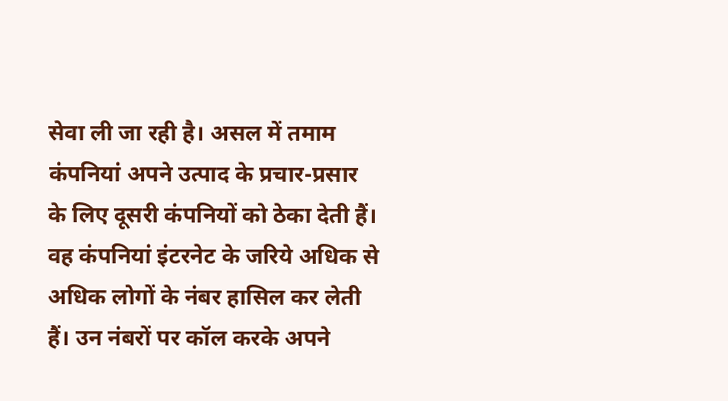सेवा ली जा रही है। असल में तमाम कंपनियां अपने उत्पाद के प्रचार-प्रसार के लिए दूसरी कंपनियों को ठेका देती हैं। वह कंपनियां इंटरनेट के जरिये अधिक से अधिक लोगों के नंबर हासिल कर लेती हैं। उन नंबरों पर कॉल करके अपने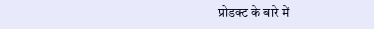प्रोडक्ट के बारे में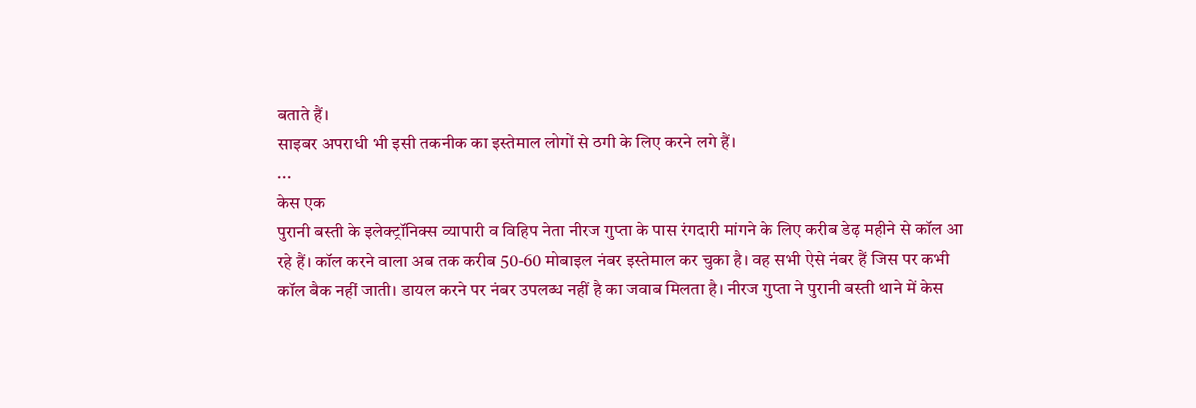बताते हैं।
साइबर अपराधी भी इसी तकनीक का इस्तेमाल लोगों से ठगी के लिए करने लगे हैं।
...
केस एक
पुरानी बस्ती के इलेक्ट्रॉनिक्स व्यापारी व विहिप नेता नीरज गुप्ता के पास रंगदारी मांगने के लिए करीब डेढ़ महीने से कॉल आ रहे हैं। कॉल करने वाला अब तक करीब 50-60 मोबाइल नंबर इस्तेमाल कर चुका है। वह सभी ऐसे नंबर हैं जिस पर कभी कॉल बैक नहीं जाती। डायल करने पर नंबर उपलब्ध नहीं है का जवाब मिलता है। नीरज गुप्ता ने पुरानी बस्ती थाने में केस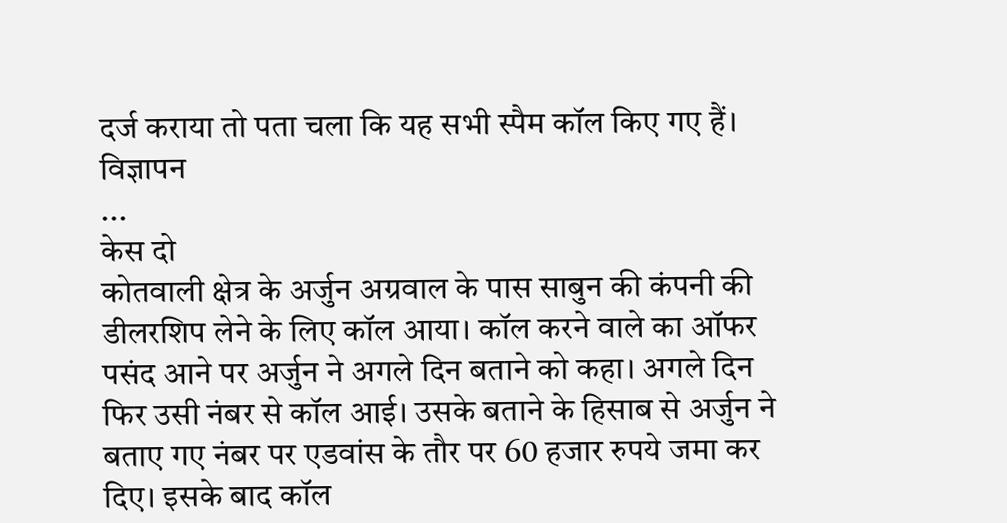दर्ज कराया तो पता चला कि यह सभी स्पैम कॉल किए गए हैं।
विज्ञापन
...
केस दो
कोतवाली क्षेत्र के अर्जुन अग्रवाल के पास साबुन की कंपनी की डीलरशिप लेने के लिए कॉल आया। कॉल करने वाले का ऑफर पसंद आने पर अर्जुन ने अगले दिन बताने को कहा। अगले दिन फिर उसी नंबर से कॉल आई। उसके बताने के हिसाब से अर्जुन ने बताए गए नंबर पर एडवांस के तौर पर 60 हजार रुपये जमा कर दिए। इसके बाद कॉल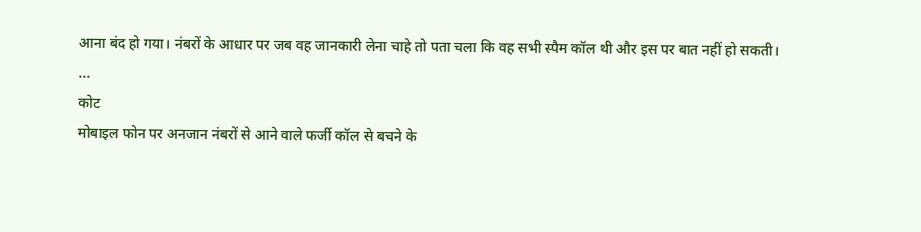आना बंद हो गया। नंबरों के आधार पर जब वह जानकारी लेना चाहे तो पता चला कि वह सभी स्पैम कॉल थी और इस पर बात नहीं हो सकती।
...
कोट
मोबाइल फोन पर अनजान नंबरों से आने वाले फर्जी कॉल से बचने के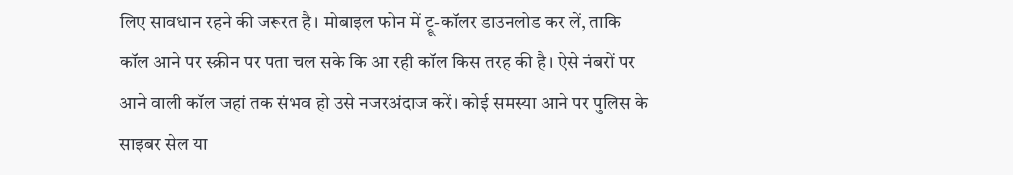लिए सावधान रहने की जरूरत है। मोबाइल फोन में ट्रू-कॉलर डाउनलोड कर लें, ताकि कॉल आने पर स्क्रीन पर पता चल सके कि आ रही कॉल किस तरह की है। ऐसे नंबरों पर आने वाली कॉल जहां तक संभव हो उसे नजरअंदाज करें। कोई समस्या आने पर पुलिस के साइबर सेल या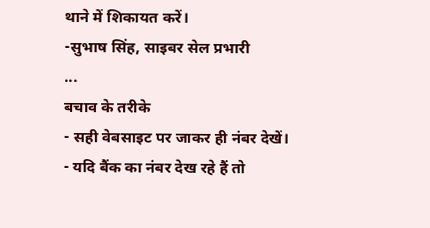थाने में शिकायत करें।
-सुभाष सिंह, साइबर सेल प्रभारी
...
बचाव के तरीके
- सही वेबसाइट पर जाकर ही नंबर देखें।
- यदि बैंक का नंबर देख रहे हैं तो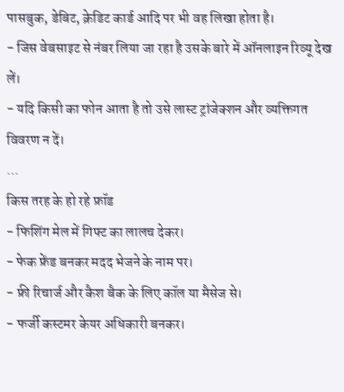पासबुक, डेबिट, क्रेडिट कार्ड आदि पर भी वह लिखा होता है।
- जिस वेबसाइट से नंबर लिया जा रहा है उसके बारे में ऑनलाइन रिव्यू देख लें।
- यदि किसी का फोन आता है तो उसे लास्ट ट्रांजेक्शन और व्यक्तिगत विवरण न दें।
...
किस तरह के हो रहे फ्रॉड
- फिशिंग मेल में गिफ्ट का लालच देकर।
- फेक फ्रेंड बनकर मदद भेजने के नाम पर।
- फ्री रिचार्ज और कैश बैक के लिए कॉल या मैसेज से।
- फर्जी कस्टमर केयर अधिकारी बनकर।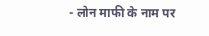- लोन माफी के नाम पर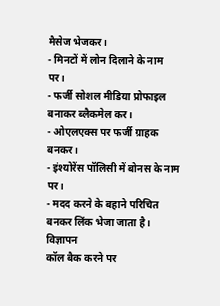मैसेज भेजकर।
- मिनटों में लोन दिलाने के नाम पर।
- फर्जी सोशल मीडिया प्रोफाइल बनाकर ब्लैकमेल कर।
- ओएलएक्स पर फर्जी ग्राहक बनकर।
- इंश्योरेंस पॉलिसी में बोनस के नाम पर।
- मदद करने के बहाने परिचित बनकर लिंक भेजा जाता है।
विज्ञापन
कॉल बैक करने पर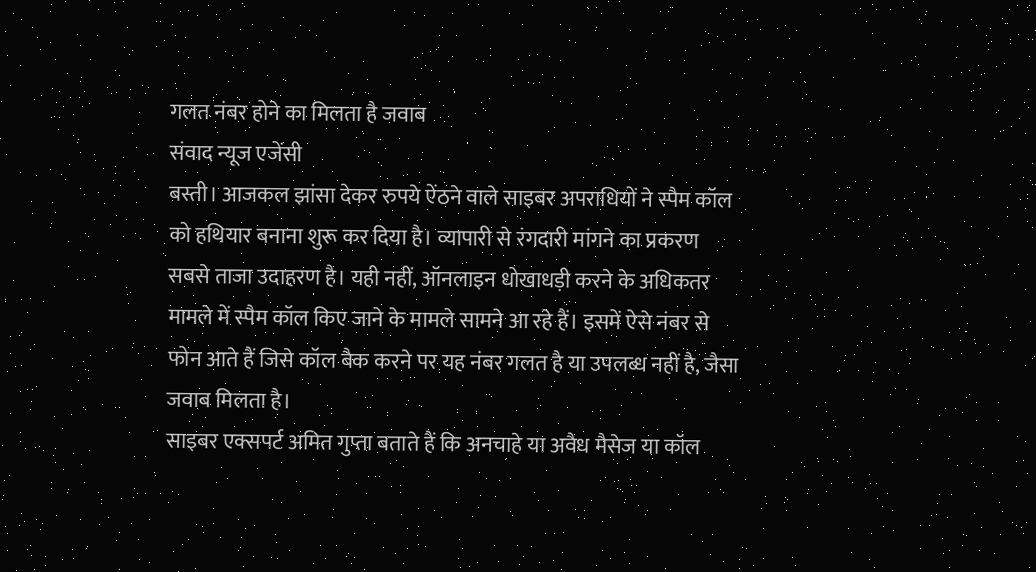गलत नंबर होने का मिलता है जवाब
संवाद न्यूज एजेंसी
बस्ती। आजकल झांसा देकर रुपये ऐंठने वाले साइबर अपराधियों ने स्पैम कॉल को हथियार बनाना शुरू कर दिया है। व्यापारी से रंगदारी मांगने का प्रकरण सबसे ताजा उदाहरण है। यही नहीं, ऑनलाइन धोखाधड़ी करने के अधिकतर मामले में स्पैम कॉल किए जाने के मामले सामने आ रहे हैं। इसमें ऐसे नंबर से फोन आते हैं जिसे कॉल बैक करने पर यह नंबर गलत है या उपलब्ध नहीं है, जैसा जवाब मिलता है।
साइबर एक्सपर्ट अमित गुप्ता बताते हैं कि अनचाहे या अवैध मैसेज या कॉल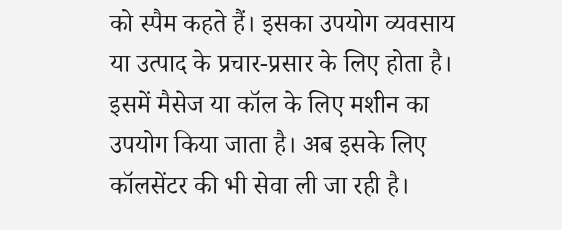को स्पैम कहते हैं। इसका उपयोग व्यवसाय या उत्पाद के प्रचार-प्रसार के लिए होता है। इसमें मैसेज या कॉल के लिए मशीन का उपयोग किया जाता है। अब इसके लिए कॉलसेंटर की भी सेवा ली जा रही है।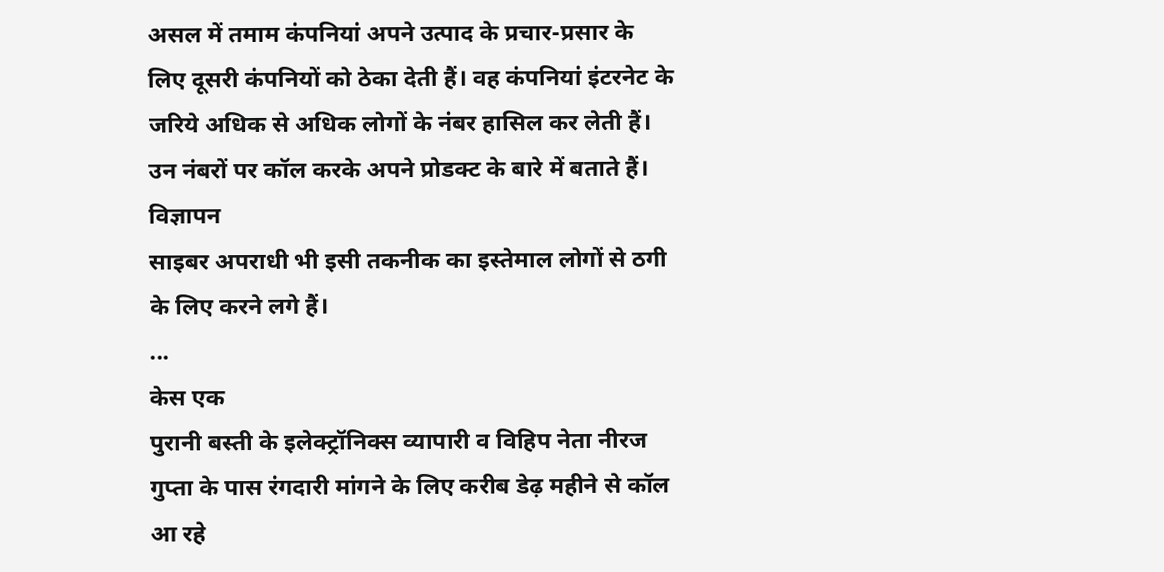असल में तमाम कंपनियां अपने उत्पाद के प्रचार-प्रसार के लिए दूसरी कंपनियों को ठेका देती हैं। वह कंपनियां इंटरनेट के जरिये अधिक से अधिक लोगों के नंबर हासिल कर लेती हैं। उन नंबरों पर कॉल करके अपने प्रोडक्ट के बारे में बताते हैं।
विज्ञापन
साइबर अपराधी भी इसी तकनीक का इस्तेमाल लोगों से ठगी के लिए करने लगे हैं।
...
केस एक
पुरानी बस्ती के इलेक्ट्रॉनिक्स व्यापारी व विहिप नेता नीरज गुप्ता के पास रंगदारी मांगने के लिए करीब डेढ़ महीने से कॉल आ रहे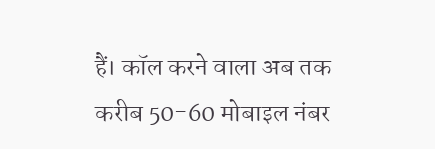हैं। कॉल करने वाला अब तक करीब 50-60 मोबाइल नंबर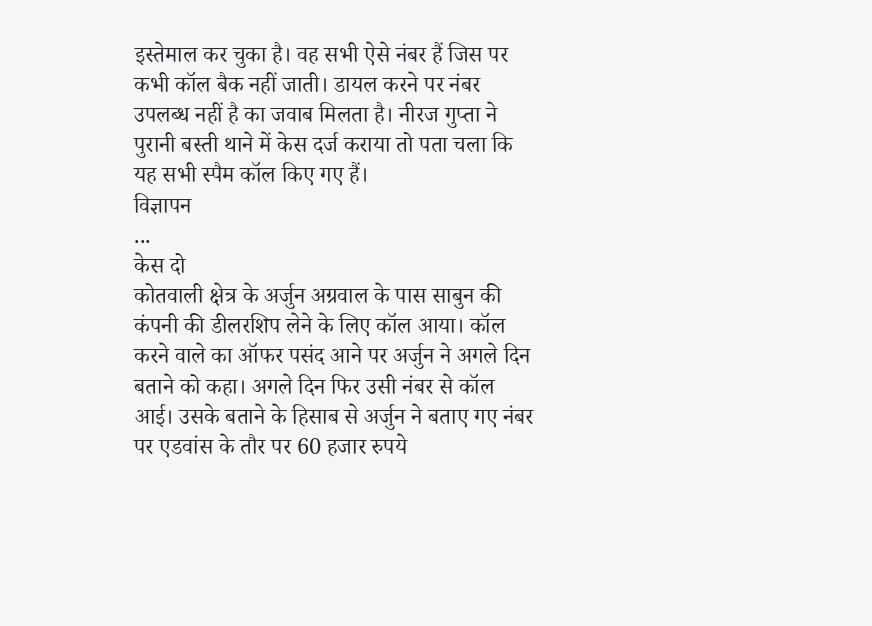इस्तेमाल कर चुका है। वह सभी ऐसे नंबर हैं जिस पर कभी कॉल बैक नहीं जाती। डायल करने पर नंबर उपलब्ध नहीं है का जवाब मिलता है। नीरज गुप्ता ने पुरानी बस्ती थाने में केस दर्ज कराया तो पता चला कि यह सभी स्पैम कॉल किए गए हैं।
विज्ञापन
...
केस दो
कोतवाली क्षेत्र के अर्जुन अग्रवाल के पास साबुन की कंपनी की डीलरशिप लेने के लिए कॉल आया। कॉल करने वाले का ऑफर पसंद आने पर अर्जुन ने अगले दिन बताने को कहा। अगले दिन फिर उसी नंबर से कॉल आई। उसके बताने के हिसाब से अर्जुन ने बताए गए नंबर पर एडवांस के तौर पर 60 हजार रुपये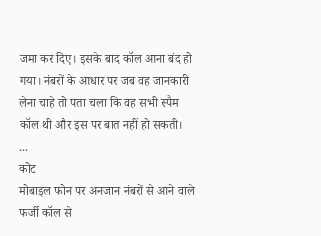जमा कर दिए। इसके बाद कॉल आना बंद हो गया। नंबरों के आधार पर जब वह जानकारी लेना चाहे तो पता चला कि वह सभी स्पैम कॉल थी और इस पर बात नहीं हो सकती।
...
कोट
मोबाइल फोन पर अनजान नंबरों से आने वाले फर्जी कॉल से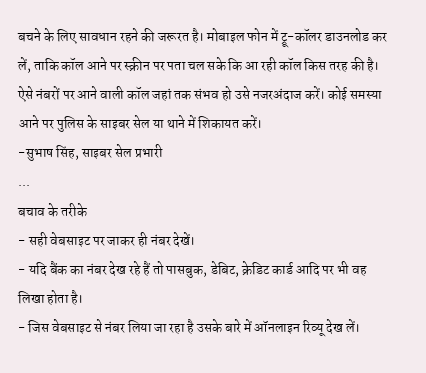बचने के लिए सावधान रहने की जरूरत है। मोबाइल फोन में ट्रू-कॉलर डाउनलोड कर लें, ताकि कॉल आने पर स्क्रीन पर पता चल सके कि आ रही कॉल किस तरह की है। ऐसे नंबरों पर आने वाली कॉल जहां तक संभव हो उसे नजरअंदाज करें। कोई समस्या आने पर पुलिस के साइबर सेल या थाने में शिकायत करें।
-सुभाष सिंह, साइबर सेल प्रभारी
...
बचाव के तरीके
- सही वेबसाइट पर जाकर ही नंबर देखें।
- यदि बैंक का नंबर देख रहे हैं तो पासबुक, डेबिट, क्रेडिट कार्ड आदि पर भी वह लिखा होता है।
- जिस वेबसाइट से नंबर लिया जा रहा है उसके बारे में ऑनलाइन रिव्यू देख लें।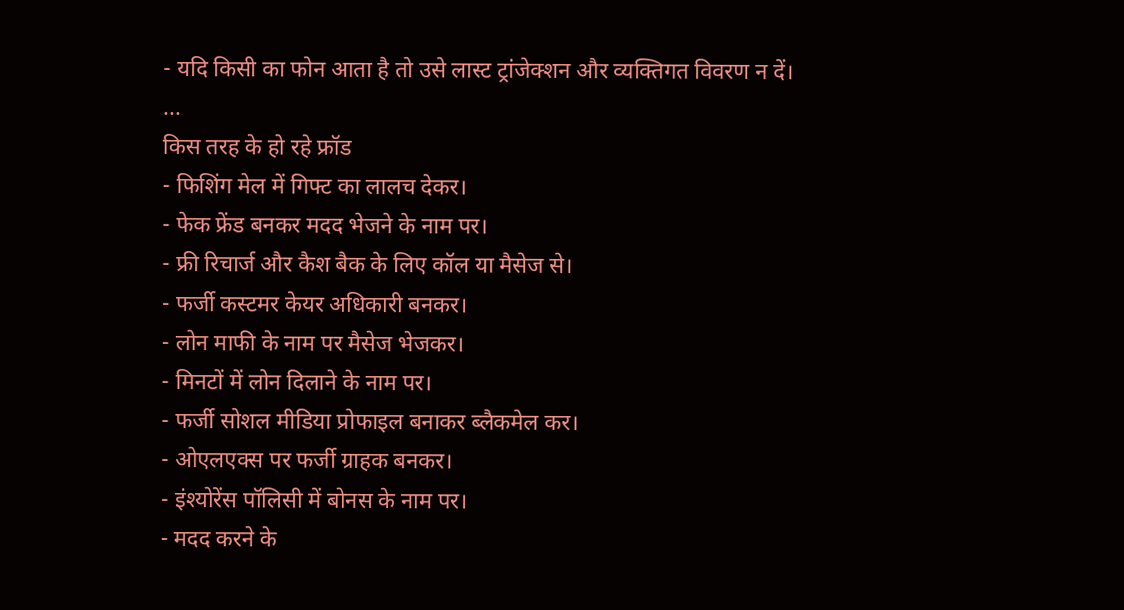- यदि किसी का फोन आता है तो उसे लास्ट ट्रांजेक्शन और व्यक्तिगत विवरण न दें।
...
किस तरह के हो रहे फ्रॉड
- फिशिंग मेल में गिफ्ट का लालच देकर।
- फेक फ्रेंड बनकर मदद भेजने के नाम पर।
- फ्री रिचार्ज और कैश बैक के लिए कॉल या मैसेज से।
- फर्जी कस्टमर केयर अधिकारी बनकर।
- लोन माफी के नाम पर मैसेज भेजकर।
- मिनटों में लोन दिलाने के नाम पर।
- फर्जी सोशल मीडिया प्रोफाइल बनाकर ब्लैकमेल कर।
- ओएलएक्स पर फर्जी ग्राहक बनकर।
- इंश्योरेंस पॉलिसी में बोनस के नाम पर।
- मदद करने के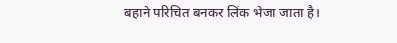बहाने परिचित बनकर लिंक भेजा जाता है।